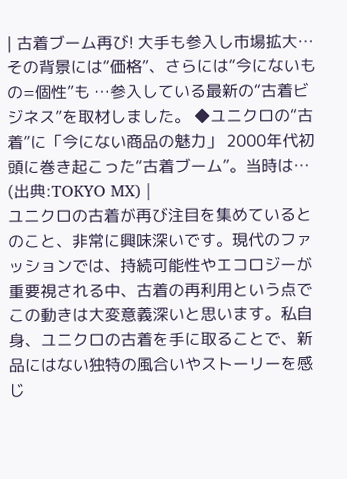| 古着ブーム再び! 大手も参入し市場拡大…その背景には“価格”、さらには“今にないもの=個性”も …参入している最新の“古着ビジネス”を取材しました。 ◆ユニクロの“古着”に「今にない商品の魅力」 2000年代初頭に巻き起こった“古着ブーム”。当時は… (出典:TOKYO MX) |
ユニクロの古着が再び注目を集めているとのこと、非常に興味深いです。現代のファッションでは、持続可能性やエコロジーが重要視される中、古着の再利用という点でこの動きは大変意義深いと思います。私自身、ユニクロの古着を手に取ることで、新品にはない独特の風合いやストーリーを感じ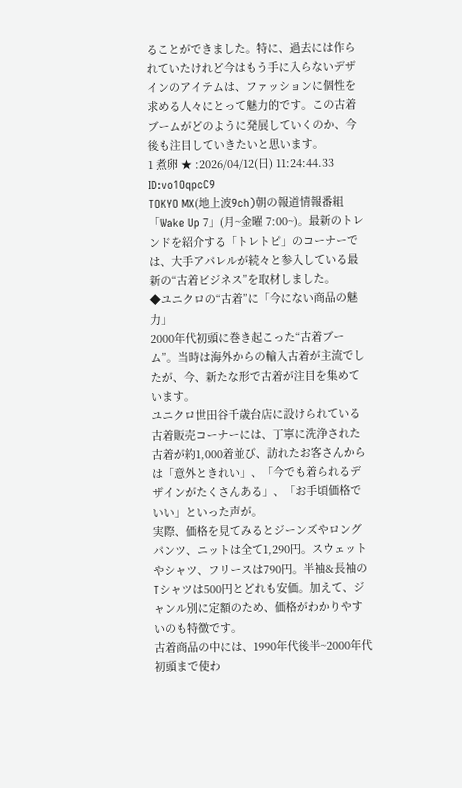ることができました。特に、過去には作られていたけれど今はもう手に入らないデザインのアイテムは、ファッションに個性を求める人々にとって魅力的です。この古着ブームがどのように発展していくのか、今後も注目していきたいと思います。
1 煮卵 ★ :2026/04/12(日) 11:24:44.33 ID:vo1OqpcC9
TOKYO MX(地上波9ch)朝の報道情報番組「Wake Up 7」(月~金曜 7:00~)。最新のトレンドを紹介する「トレトピ」のコーナーでは、大手アパレルが続々と参入している最新の“古着ビジネス”を取材しました。
◆ユニクロの“古着”に「今にない商品の魅力」
2000年代初頭に巻き起こった“古着ブーム”。当時は海外からの輸入古着が主流でしたが、今、新たな形で古着が注目を集めています。
ユニクロ世田谷千歳台店に設けられている古着販売コーナーには、丁寧に洗浄された古着が約1,000着並び、訪れたお客さんからは「意外ときれい」、「今でも着られるデザインがたくさんある」、「お手頃価格でいい」といった声が。
実際、価格を見てみるとジーンズやロングパンツ、ニットは全て1,290円。スウェットやシャツ、フリースは790円。半袖&長袖のTシャツは500円とどれも安価。加えて、ジャンル別に定額のため、価格がわかりやすいのも特徴です。
古着商品の中には、1990年代後半~2000年代初頭まで使わ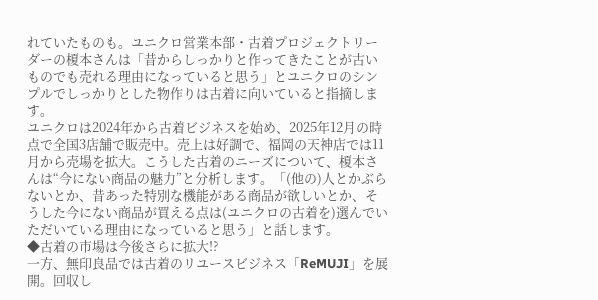れていたものも。ユニクロ営業本部・古着プロジェクトリーダーの榎本さんは「昔からしっかりと作ってきたことが古いものでも売れる理由になっていると思う」とユニクロのシンプルでしっかりとした物作りは古着に向いていると指摘します。
ユニクロは2024年から古着ビジネスを始め、2025年12月の時点で全国3店舗で販売中。売上は好調で、福岡の天神店では11月から売場を拡大。こうした古着のニーズについて、榎本さんは“今にない商品の魅力”と分析します。「(他の)人とかぶらないとか、昔あった特別な機能がある商品が欲しいとか、そうした今にない商品が買える点は(ユニクロの古着を)選んでいただいている理由になっていると思う」と話します。
◆古着の市場は今後さらに拡大!?
一方、無印良品では古着のリユースビジネス「ReMUJI」を展開。回収し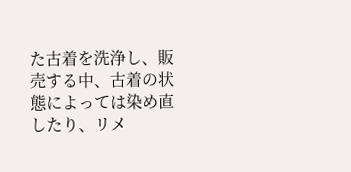た古着を洗浄し、販売する中、古着の状態によっては染め直したり、リメ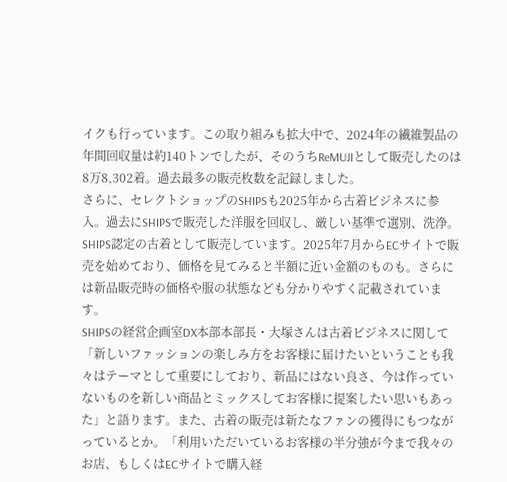イクも行っています。この取り組みも拡大中で、2024年の繊維製品の年間回収量は約140トンでしたが、そのうちReMUJIとして販売したのは8万8,302着。過去最多の販売枚数を記録しました。
さらに、セレクトショップのSHIPSも2025年から古着ビジネスに参入。過去にSHIPSで販売した洋服を回収し、厳しい基準で選別、洗浄。SHIPS認定の古着として販売しています。2025年7月からECサイトで販売を始めており、価格を見てみると半額に近い金額のものも。さらには新品販売時の価格や服の状態なども分かりやすく記載されています。
SHIPSの経営企画室DX本部本部長・大塚さんは古着ビジネスに関して「新しいファッションの楽しみ方をお客様に届けたいということも我々はテーマとして重要にしており、新品にはない良さ、今は作っていないものを新しい商品とミックスしてお客様に提案したい思いもあった」と語ります。また、古着の販売は新たなファンの獲得にもつながっているとか。「利用いただいているお客様の半分強が今まで我々のお店、もしくはECサイトで購入経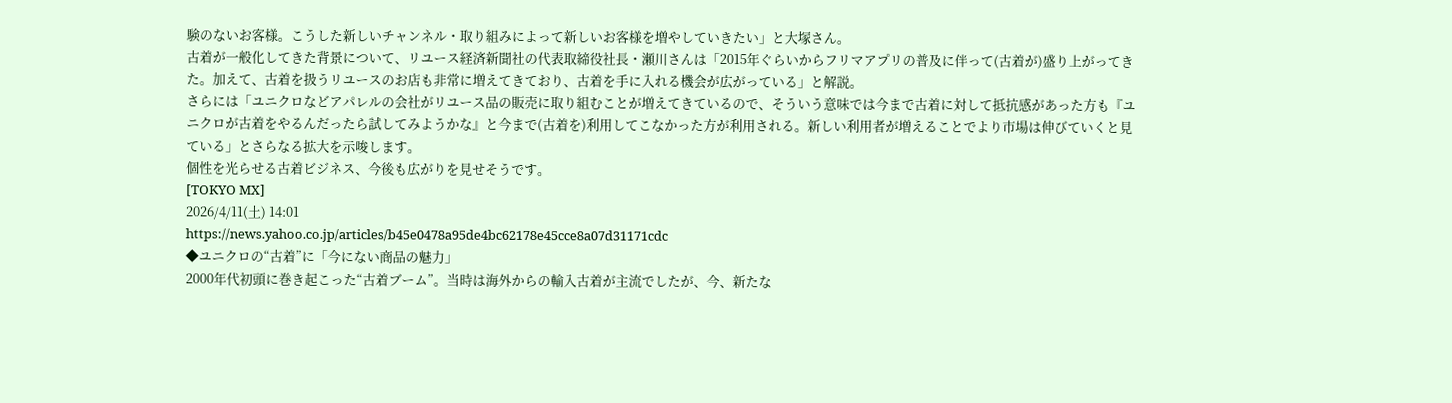験のないお客様。こうした新しいチャンネル・取り組みによって新しいお客様を増やしていきたい」と大塚さん。
古着が一般化してきた背景について、リユース経済新聞社の代表取締役社長・瀬川さんは「2015年ぐらいからフリマアプリの普及に伴って(古着が)盛り上がってきた。加えて、古着を扱うリユースのお店も非常に増えてきており、古着を手に入れる機会が広がっている」と解説。
さらには「ユニクロなどアパレルの会社がリユース品の販売に取り組むことが増えてきているので、そういう意味では今まで古着に対して抵抗感があった方も『ユニクロが古着をやるんだったら試してみようかな』と今まで(古着を)利用してこなかった方が利用される。新しい利用者が増えることでより市場は伸びていくと見ている」とさらなる拡大を示唆します。
個性を光らせる古着ビジネス、今後も広がりを見せそうです。
[TOKYO MX]
2026/4/11(土) 14:01
https://news.yahoo.co.jp/articles/b45e0478a95de4bc62178e45cce8a07d31171cdc
◆ユニクロの“古着”に「今にない商品の魅力」
2000年代初頭に巻き起こった“古着ブーム”。当時は海外からの輸入古着が主流でしたが、今、新たな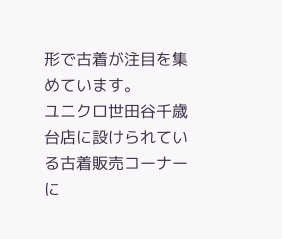形で古着が注目を集めています。
ユニクロ世田谷千歳台店に設けられている古着販売コーナーに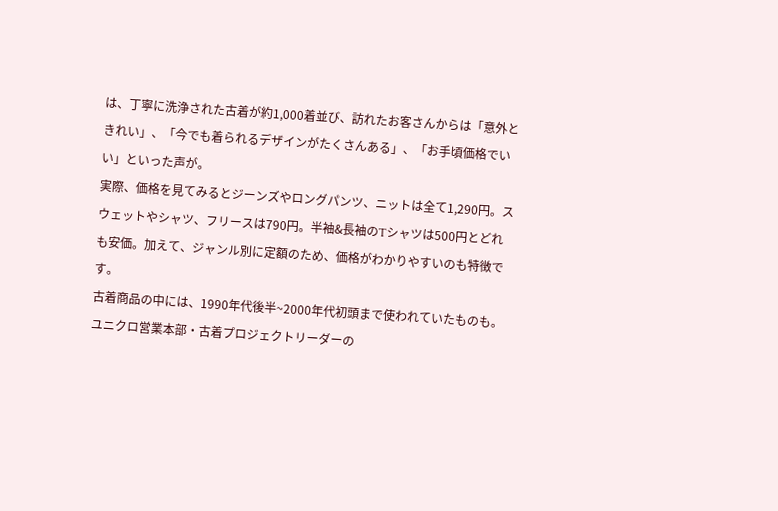は、丁寧に洗浄された古着が約1,000着並び、訪れたお客さんからは「意外ときれい」、「今でも着られるデザインがたくさんある」、「お手頃価格でいい」といった声が。
実際、価格を見てみるとジーンズやロングパンツ、ニットは全て1,290円。スウェットやシャツ、フリースは790円。半袖&長袖のTシャツは500円とどれも安価。加えて、ジャンル別に定額のため、価格がわかりやすいのも特徴です。
古着商品の中には、1990年代後半~2000年代初頭まで使われていたものも。ユニクロ営業本部・古着プロジェクトリーダーの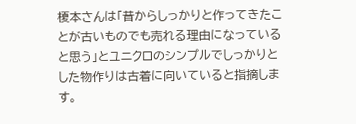榎本さんは「昔からしっかりと作ってきたことが古いものでも売れる理由になっていると思う」とユニクロのシンプルでしっかりとした物作りは古着に向いていると指摘します。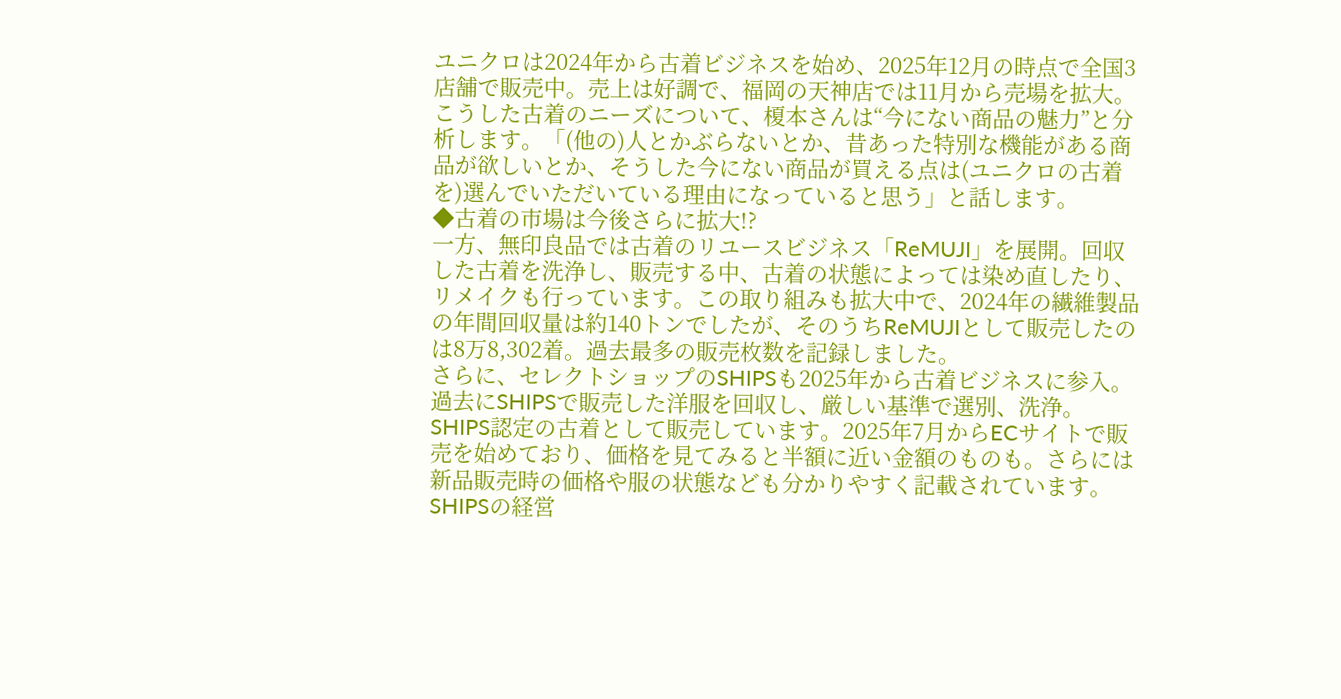ユニクロは2024年から古着ビジネスを始め、2025年12月の時点で全国3店舗で販売中。売上は好調で、福岡の天神店では11月から売場を拡大。こうした古着のニーズについて、榎本さんは“今にない商品の魅力”と分析します。「(他の)人とかぶらないとか、昔あった特別な機能がある商品が欲しいとか、そうした今にない商品が買える点は(ユニクロの古着を)選んでいただいている理由になっていると思う」と話します。
◆古着の市場は今後さらに拡大!?
一方、無印良品では古着のリユースビジネス「ReMUJI」を展開。回収した古着を洗浄し、販売する中、古着の状態によっては染め直したり、リメイクも行っています。この取り組みも拡大中で、2024年の繊維製品の年間回収量は約140トンでしたが、そのうちReMUJIとして販売したのは8万8,302着。過去最多の販売枚数を記録しました。
さらに、セレクトショップのSHIPSも2025年から古着ビジネスに参入。過去にSHIPSで販売した洋服を回収し、厳しい基準で選別、洗浄。SHIPS認定の古着として販売しています。2025年7月からECサイトで販売を始めており、価格を見てみると半額に近い金額のものも。さらには新品販売時の価格や服の状態なども分かりやすく記載されています。
SHIPSの経営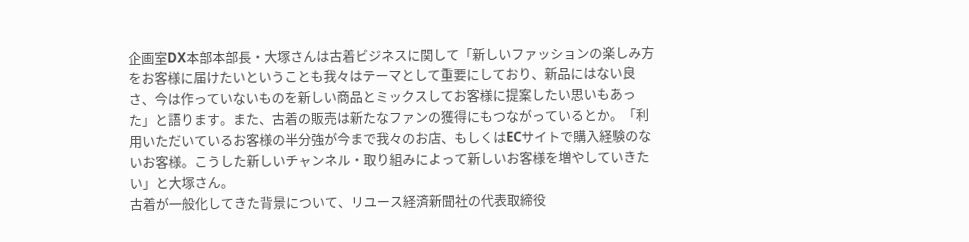企画室DX本部本部長・大塚さんは古着ビジネスに関して「新しいファッションの楽しみ方をお客様に届けたいということも我々はテーマとして重要にしており、新品にはない良さ、今は作っていないものを新しい商品とミックスしてお客様に提案したい思いもあった」と語ります。また、古着の販売は新たなファンの獲得にもつながっているとか。「利用いただいているお客様の半分強が今まで我々のお店、もしくはECサイトで購入経験のないお客様。こうした新しいチャンネル・取り組みによって新しいお客様を増やしていきたい」と大塚さん。
古着が一般化してきた背景について、リユース経済新聞社の代表取締役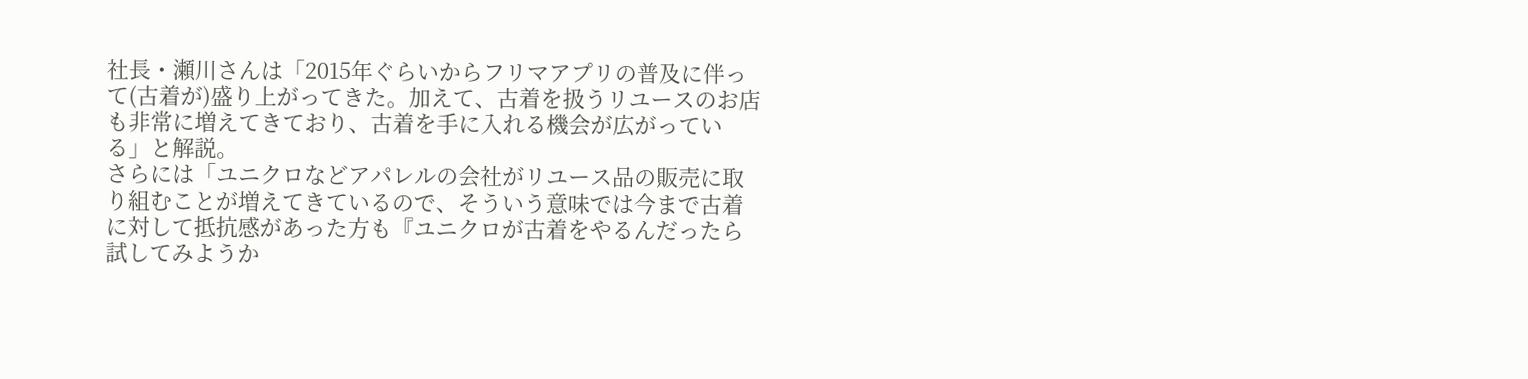社長・瀬川さんは「2015年ぐらいからフリマアプリの普及に伴って(古着が)盛り上がってきた。加えて、古着を扱うリユースのお店も非常に増えてきており、古着を手に入れる機会が広がっている」と解説。
さらには「ユニクロなどアパレルの会社がリユース品の販売に取り組むことが増えてきているので、そういう意味では今まで古着に対して抵抗感があった方も『ユニクロが古着をやるんだったら試してみようか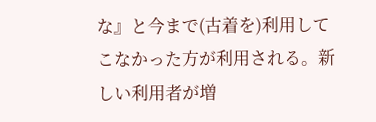な』と今まで(古着を)利用してこなかった方が利用される。新しい利用者が増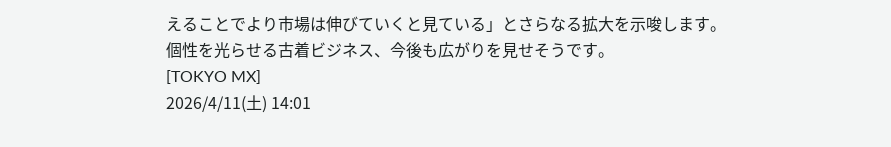えることでより市場は伸びていくと見ている」とさらなる拡大を示唆します。
個性を光らせる古着ビジネス、今後も広がりを見せそうです。
[TOKYO MX]
2026/4/11(土) 14:01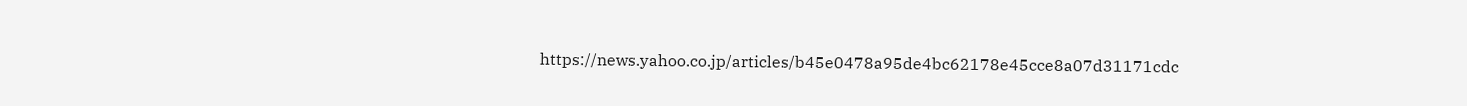https://news.yahoo.co.jp/articles/b45e0478a95de4bc62178e45cce8a07d31171cdc